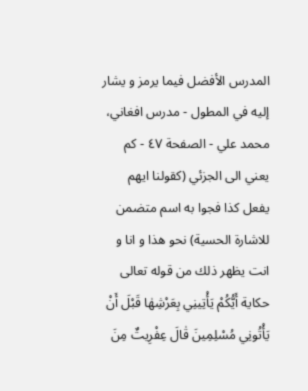المدرس الأفضل فيما يرمز و يشار إليه في المطول - مدرس افغاني، محمد علي - الصفحة ٤٧ - كم
يعني الى الجزئي (كقولنا ايهم يفعل كذا فجوا به اسم متضمن للاشارة الحسية) نحو هذا و انا و انت يظهر ذلك من قوله تعالى حكاية أَيُّكُمْ يَأْتِينِي بِعَرْشِهٰا قَبْلَ أَنْ يَأْتُونِي مُسْلِمِينَ قٰالَ عِفْرِيتٌ مِنَ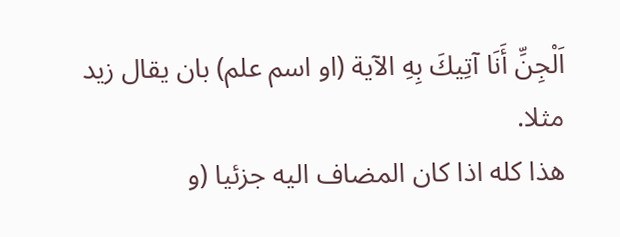اَلْجِنِّ أَنَا آتِيكَ بِهِ الآية (او اسم علم) بان يقال زيد مثلا.
هذا كله اذا كان المضاف اليه جزئيا (و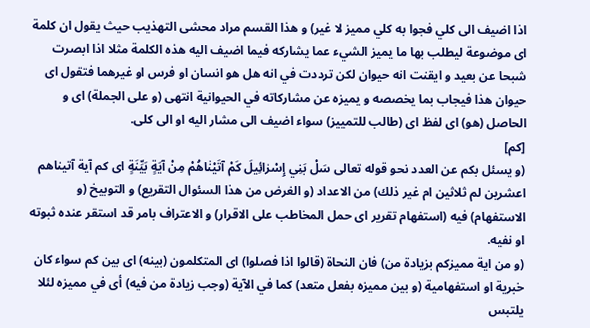اذا اضيف الى كلي فجوا به كلي مميز لا غير) و هذا القسم مراد محشى التهذيب حيث يقول ان كلمة اى موضوعة ليطلب بها ما يميز الشيء عما يشاركه فيما اضيف اليه هذه الكلمة مثلا اذا ابصرت شبحا عن بعيد و ايقنت انه حيوان لكن ترددت في انه هل هو انسان او فرس او غيرهما فتقول اى حيوان هذا فيجاب بما يخصصه و يميزه عن مشاركاته في الحيوانية انتهى (و على الجملة) اى و الحاصل (هو) اى لفظ اى (طالب للتمييز) سواء اضيف الى مشار اليه او الى كلى.
[كم]
(و يسئل بكم عن العدد نحو قوله تعالى سَلْ بَنِي إِسْرٰائِيلَ كَمْ آتَيْنٰاهُمْ مِنْ آيَةٍ بَيِّنَةٍ اى كم آية آتيناهم اعشرين لم ثلاثين ام غير ذلك) من الاعداد (و الغرض من هذا السئوال التقريع) و التوبيخ (و الاستفهام) فيه (استفهام تقرير اى حمل المخاطب على الاقرار) و الاعتراف بامر قد استقر عنده ثبوته او نفيه.
(و من اية مميزكم بزيادة من) فان النحاة (قالوا اذا فصلوا) اى المتكلمون (بينه) اى بين كم سواء كان خبرية او استفهامية (و بين مميزه بفعل متعد) كما في الآية (وجب زيادة من فيه) أى في مميزه لئلا يلتبس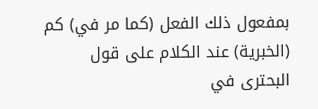بمفعول ذلك الفعل (كما مر في) كم (الخبرية) عند الكلام على قول البحترى في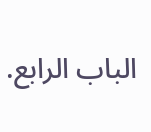الباب الرابع.